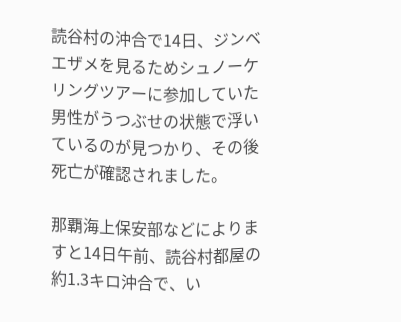読谷村の沖合で14日、ジンベエザメを見るためシュノーケリングツアーに参加していた男性がうつぶせの状態で浮いているのが見つかり、その後死亡が確認されました。

那覇海上保安部などによりますと14日午前、読谷村都屋の約1.3キロ沖合で、い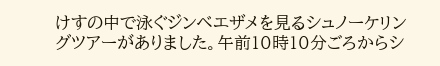けすの中で泳ぐジンベエザメを見るシュノーケリングツアーがありました。午前10時10分ごろからシ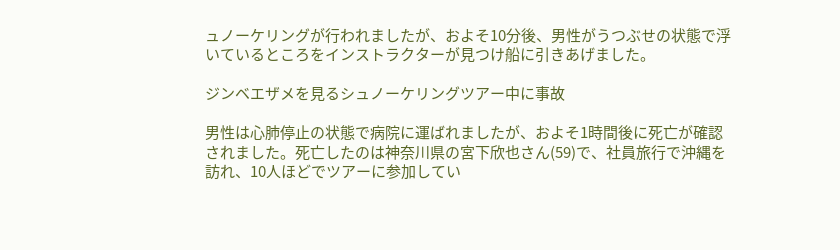ュノーケリングが行われましたが、およそ10分後、男性がうつぶせの状態で浮いているところをインストラクターが見つけ船に引きあげました。

ジンベエザメを見るシュノーケリングツアー中に事故

男性は心肺停止の状態で病院に運ばれましたが、およそ1時間後に死亡が確認されました。死亡したのは神奈川県の宮下欣也さん(59)で、社員旅行で沖縄を訪れ、10人ほどでツアーに参加してい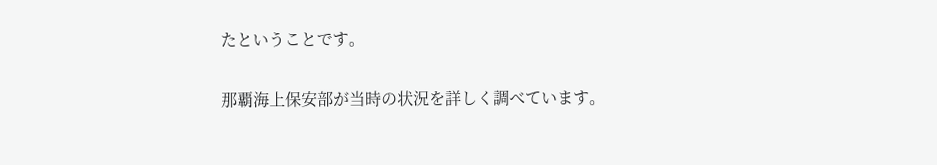たということです。

那覇海上保安部が当時の状況を詳しく調べています。